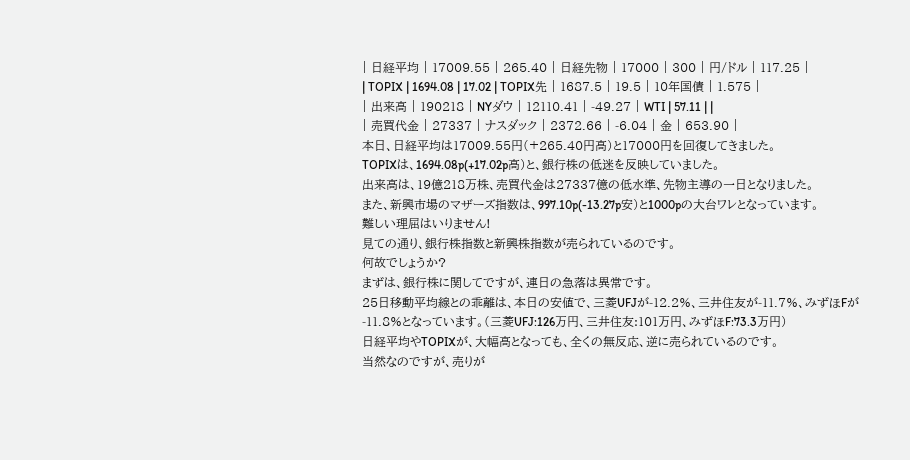| 日経平均 | 17009.55 | 265.40 | 日経先物 | 17000 | 300 | 円/ドル | 117.25 |
| TOPIX | 1694.08 | 17.02 | TOPIX先 | 1687.5 | 19.5 | 10年国債 | 1.575 |
| 出来高 | 190218 | NYダウ | 12110.41 | -49.27 | WTI | 57.11 | |
| 売買代金 | 27337 | ナスダック | 2372.66 | -6.04 | 金 | 653.90 |
本日、日経平均は17009.55円(+265.40円高)と17000円を回復してきました。
TOPIXは、1694.08p(+17.02p高)と、銀行株の低迷を反映していました。
出来高は、19億218万株、売買代金は27337億の低水準、先物主導の一日となりました。
また、新興市場のマザーズ指数は、997.10p(-13.27p安)と1000pの大台ワレとなっています。
難しい理屈はいりません!
見ての通り、銀行株指数と新興株指数が売られているのです。
何故でしょうか?
まずは、銀行株に関してですが、連日の急落は異常です。
25日移動平均線との乖離は、本日の安値で、三菱UFJが-12.2%、三井住友が-11.7%、みずほFが
-11.8%となっています。(三菱UFJ:126万円、三井住友:101万円、みずほF:73.3万円)
日経平均やTOPIXが、大幅高となっても、全くの無反応、逆に売られているのです。
当然なのですが、売りが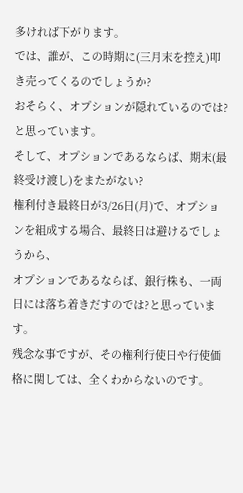多ければ下がります。
では、誰が、この時期に(三月末を控え)叩き売ってくるのでしょうか?
おそらく、オプションが隠れているのでは?と思っています。
そして、オプションであるならば、期末(最終受け渡し)をまたがない?
権利付き最終日が3/26日(月)で、オプションを組成する場合、最終日は避けるでしょうから、
オプションであるならば、銀行株も、一両日には落ち着きだすのでは?と思っています。
残念な事ですが、その権利行使日や行使価格に関しては、全くわからないのです。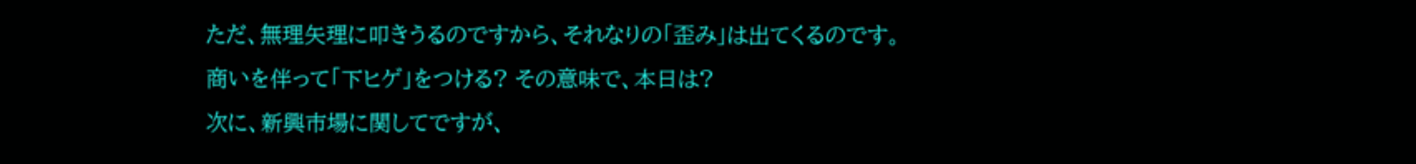ただ、無理矢理に叩きうるのですから、それなりの「歪み」は出てくるのです。
商いを伴って「下ヒゲ」をつける? その意味で、本日は?
次に、新興市場に関してですが、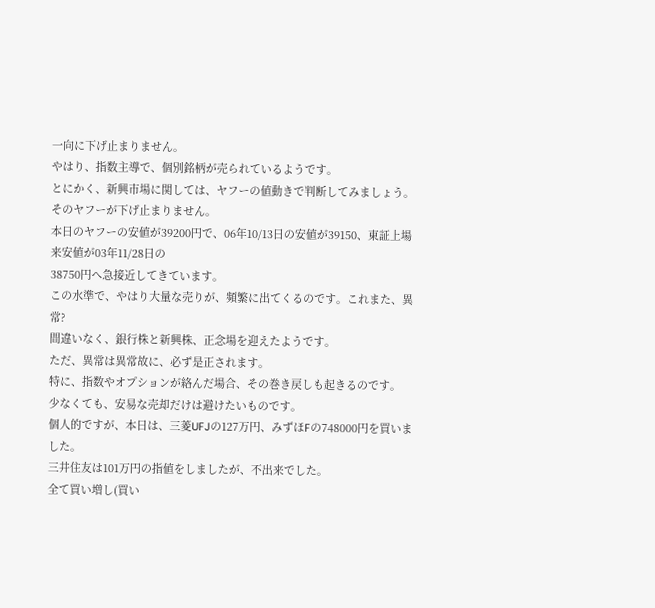一向に下げ止まりません。
やはり、指数主導で、個別銘柄が売られているようです。
とにかく、新興市場に関しては、ヤフーの値動きで判断してみましょう。
そのヤフーが下げ止まりません。
本日のヤフーの安値が39200円で、06年10/13日の安値が39150、東証上場来安値が03年11/28日の
38750円へ急接近してきています。
この水準で、やはり大量な売りが、頻繁に出てくるのです。これまた、異常?
間違いなく、銀行株と新興株、正念場を迎えたようです。
ただ、異常は異常故に、必ず是正されます。
特に、指数やオプションが絡んだ場合、その巻き戻しも起きるのです。
少なくても、安易な売却だけは避けたいものです。
個人的ですが、本日は、三菱UFJの127万円、みずほFの748000円を買いました。
三井住友は101万円の指値をしましたが、不出来でした。
全て買い増し(買い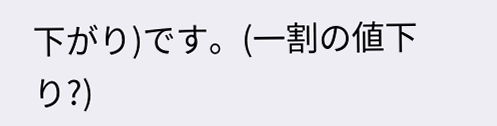下がり)です。(一割の値下り?)